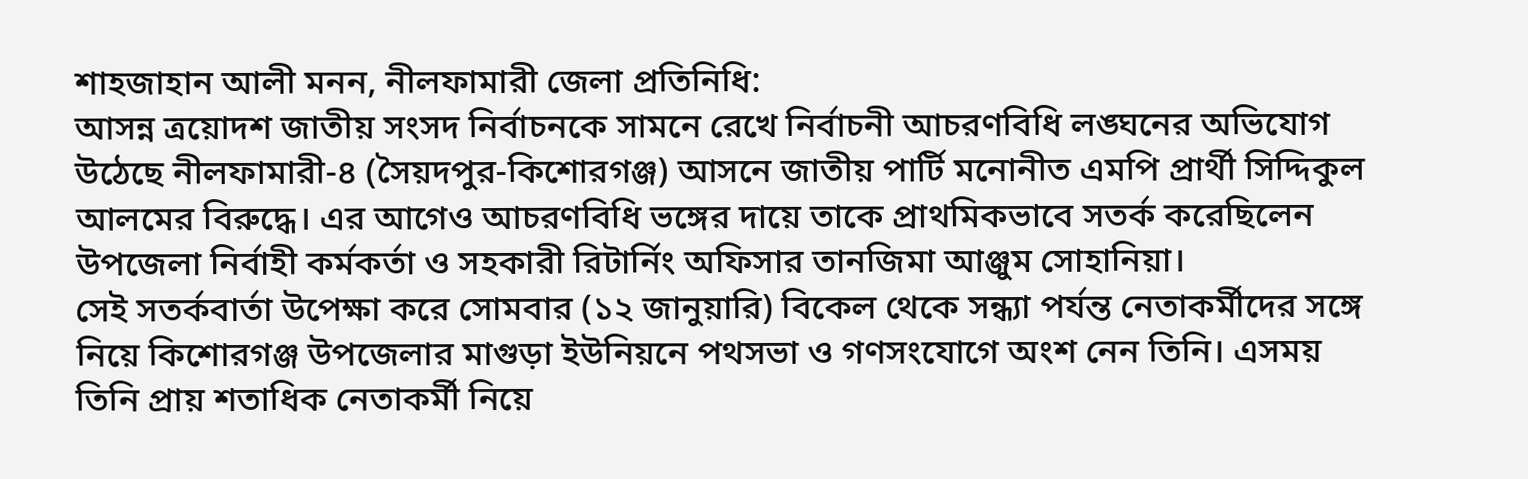শাহজাহান আলী মনন, নীলফামারী জেলা প্রতিনিধি:
আসন্ন ত্রয়োদশ জাতীয় সংসদ নির্বাচনকে সামনে রেখে নির্বাচনী আচরণবিধি লঙ্ঘনের অভিযোগ উঠেছে নীলফামারী-৪ (সৈয়দপুর-কিশোরগঞ্জ) আসনে জাতীয় পার্টি মনোনীত এমপি প্রার্থী সিদ্দিকুল আলমের বিরুদ্ধে। এর আগেও আচরণবিধি ভঙ্গের দায়ে তাকে প্রাথমিকভাবে সতর্ক করেছিলেন উপজেলা নির্বাহী কর্মকর্তা ও সহকারী রিটার্নিং অফিসার তানজিমা আঞ্জুম সোহানিয়া।
সেই সতর্কবার্তা উপেক্ষা করে সোমবার (১২ জানুয়ারি) বিকেল থেকে সন্ধ্যা পর্যন্ত নেতাকর্মীদের সঙ্গে নিয়ে কিশোরগঞ্জ উপজেলার মাগুড়া ইউনিয়নে পথসভা ও গণসংযোগে অংশ নেন তিনি। এসময় তিনি প্রায় শতাধিক নেতাকর্মী নিয়ে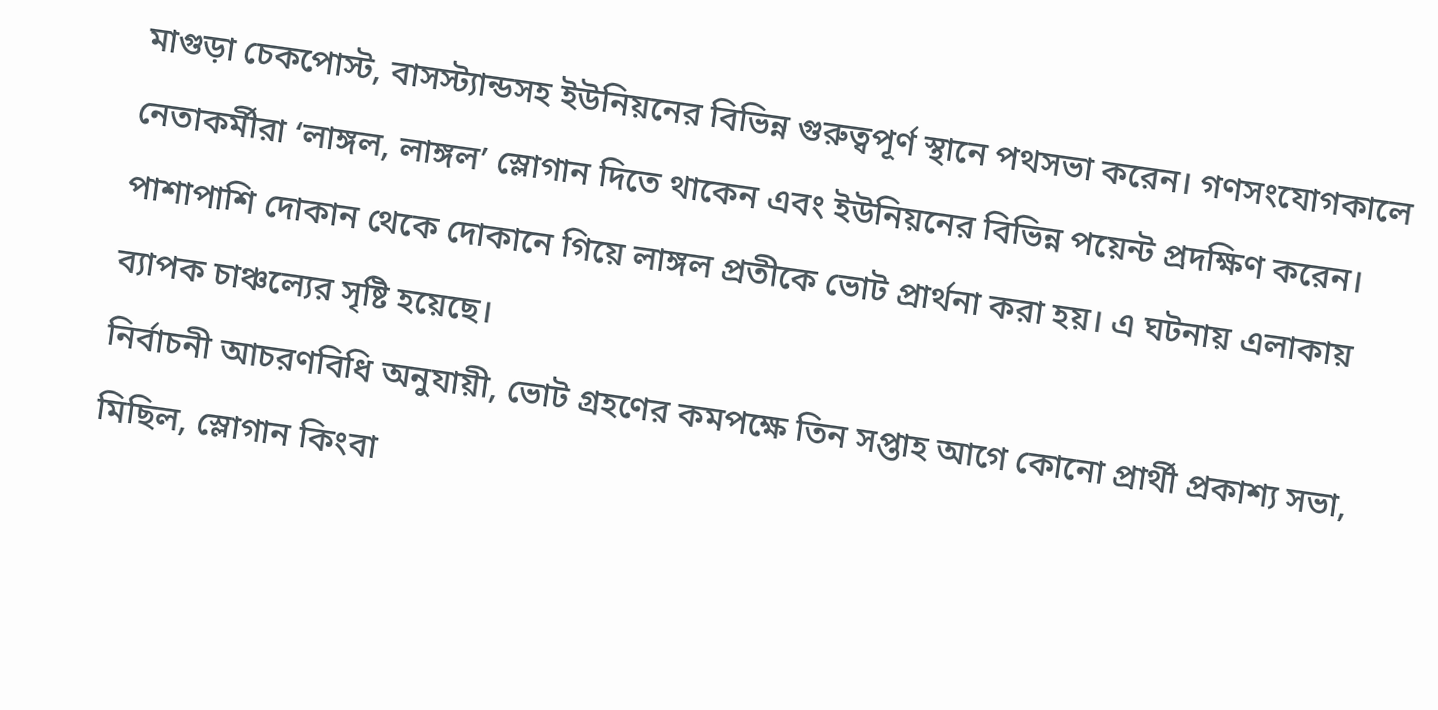মাগুড়া চেকপোস্ট, বাসস্ট্যান্ডসহ ইউনিয়নের বিভিন্ন গুরুত্বপূর্ণ স্থানে পথসভা করেন। গণসংযোগকালে নেতাকর্মীরা ‘লাঙ্গল, লাঙ্গল’ স্লোগান দিতে থাকেন এবং ইউনিয়নের বিভিন্ন পয়েন্ট প্রদক্ষিণ করেন। পাশাপাশি দোকান থেকে দোকানে গিয়ে লাঙ্গল প্রতীকে ভোট প্রার্থনা করা হয়। এ ঘটনায় এলাকায় ব্যাপক চাঞ্চল্যের সৃষ্টি হয়েছে।
নির্বাচনী আচরণবিধি অনুযায়ী, ভোট গ্রহণের কমপক্ষে তিন সপ্তাহ আগে কোনো প্রার্থী প্রকাশ্য সভা, মিছিল, স্লোগান কিংবা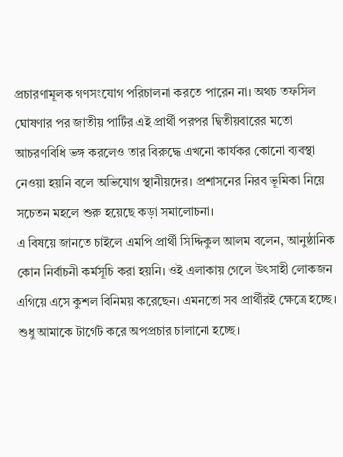প্রচারণামূলক গণসংযোগ পরিচালনা করতে পারেন না। অথচ তফসিল ঘোষণার পর জাতীয় পার্টির এই প্রার্থী পরপর দ্বিতীয়বারের মতো আচরণবিধি ভঙ্গ করলেও তার বিরুদ্ধে এখনো কার্যকর কোনো ব্যবস্থা নেওয়া হয়নি বলে অভিযোগ স্থানীয়দের। প্রশাসনের নিরব ভূমিকা নিয়ে সচেতন মহলে শুরু হয়েছে কড়া সমালোচনা।
এ বিষয়ে জানতে চাইলে এমপি প্রার্থী সিদ্দিকুল আলম বলেন, আনুষ্ঠানিক কোন নির্বাচনী কর্মসূচি করা হয়নি। ওই এলাকায় গেলে উৎসাহী লোকজন এগিয়ে এসে কুশল বিনিময় করেছেন। এমনতো সব প্রার্থীরই ক্ষেত্রে হচ্ছে। শুধু আমাকে টার্গেট করে অপপ্রচার চালানো হচ্ছে।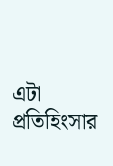এটা প্রতিহিংসার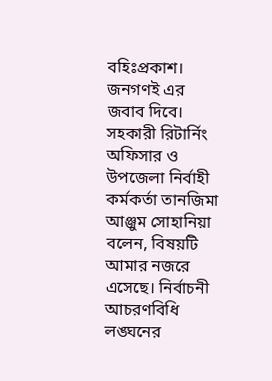বহিঃপ্রকাশ। জনগণই এর জবাব দিবে।
সহকারী রিটার্নিং অফিসার ও উপজেলা নির্বাহী কর্মকর্তা তানজিমা আঞ্জুম সোহানিয়া বলেন, বিষয়টি আমার নজরে এসেছে। নির্বাচনী আচরণবিধি লঙ্ঘনের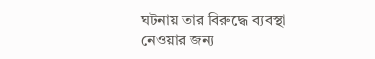ঘটনায় তার বিরুদ্ধে ব্যবস্থা নেওয়ার জন্য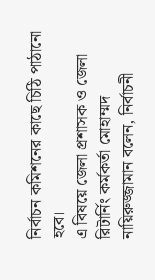নির্বাচন কমিশনের কাছে চিঠি পাঠানো হবে।
এ বিষয়ে জেলা প্রশাসক ও জেলা রিটার্নিং কর্মকর্তা মোহাম্মদ নায়িরুজ্জামান বলেন, নির্বাচনী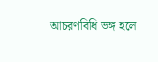আচরণবিধি ভঙ্গ হলে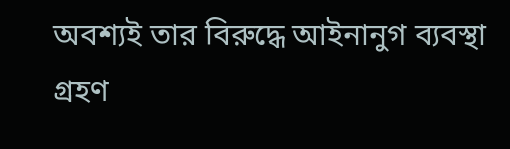অবশ্যই তার বিরুদ্ধে আইনানুগ ব্যবস্থা গ্রহণ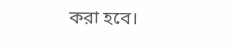করা হবে।